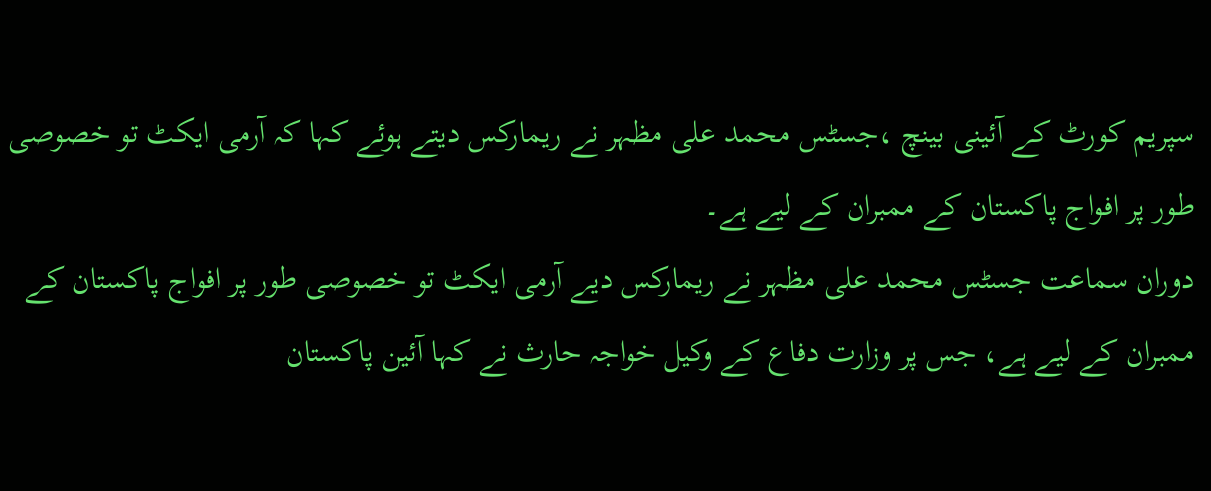سپریم کورٹ کے آئینی بینچ ،جسٹس محمد علی مظہر نے ریمارکس دیتے ہوئے کہا کہ آرمی ایکٹ تو خصوصی طور پر افواج پاکستان کے ممبران کے لیے ہے۔
دوران سماعت جسٹس محمد علی مظہر نے ریمارکس دیے آرمی ایکٹ تو خصوصی طور پر افواج پاکستان کے ممبران کے لیے ہے، جس پر وزارت دفاع کے وکیل خواجہ حارث نے کہا آئین پاکستان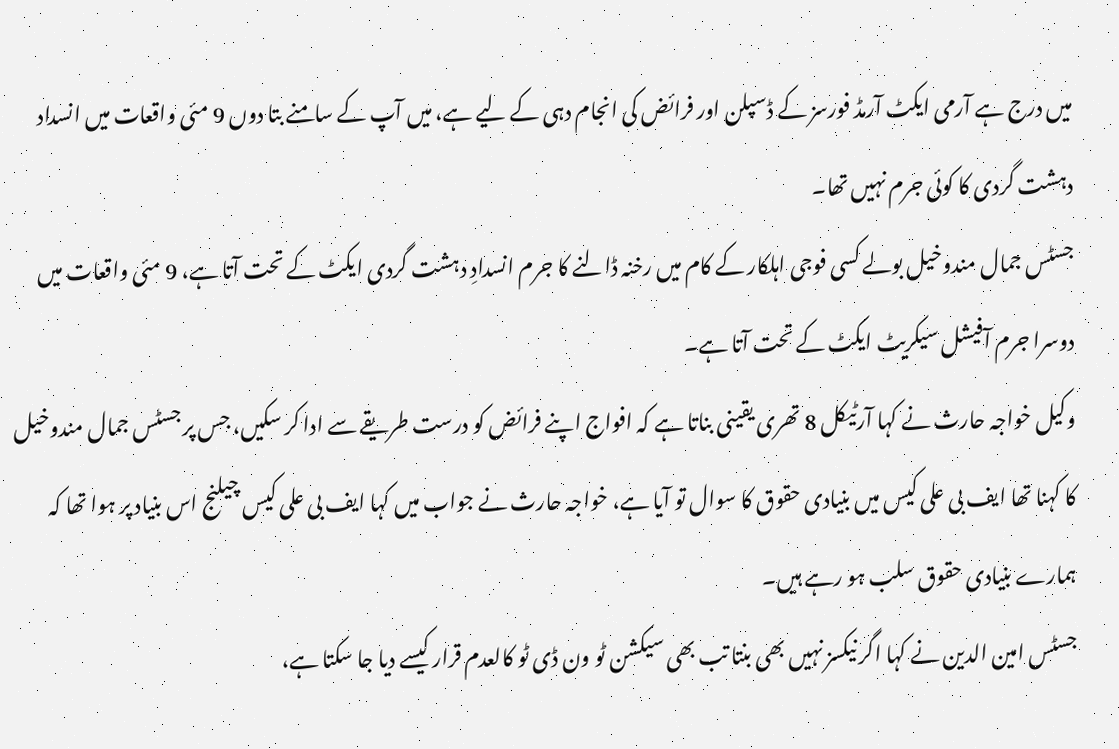میں درج ہے آرمی ایکٹ آرمڈ فورسز کے ڈسپلن اور فرائض کی انجام دہی کے لیے ہے، میں آپ کے سامنے بتا دوں 9 مئی واقعات میں انسداد دہشت گردی کا کوئی جرم نہیں تھا۔
جسٹس جمال مندوخیل بولے کسی فوجی اہلکار کے کام میں رخنہ ڈالنے کا جرم انسدادِ دہشت گردی ایکٹ کے تحت آتا ہے، 9 مئی واقعات میں دوسرا جرم آفیشل سیکریٹ ایکٹ کے تحت آتا ہے۔
وکیل خواجہ حارث نے کہا آرٹیکل 8 تھری یقینی بناتا ہے کہ افواج اپنے فرائض کو درست طریقے سے ادا کر سکیں، جس پر جسٹس جمال مندوخیل کا کہنا تھا ایف بی علی کیس میں بنیادی حقوق کا سوال تو آیا ہے، خواجہ حارث نے جواب میں کہا ایف بی علی کیس چیلنج اس بنیاد پر ہوا تھا کہ ہمارے بنیادی حقوق سلب ہو رہے ہیں۔
جسٹس امین الدین نے کہا اگر نیکسز نہیں بھی بنتا تب بھی سیکشن ٹو ون ڈی ٹو کالعدم قرار کیسے دیا جا سکتا ہے،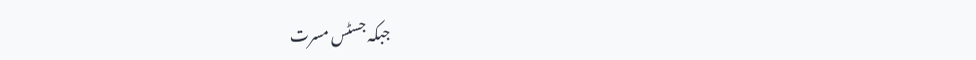جبکہ جسٹس مسرت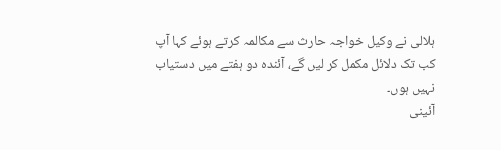ہلالی نے وکیل خواجہ حارث سے مکالمہ کرتے ہوئے کہا آپ کب تک دلائل مکمل کر لیں گے، آئندہ دو ہفتے میں دستیاب نہیں ہوں۔
آئینی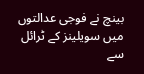بینچ نے فوجی عدالتوں میں سویلینز کے ٹرائل سے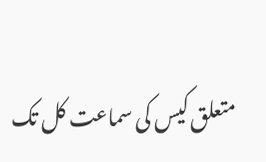متعلق کیس کی سماعت کل تک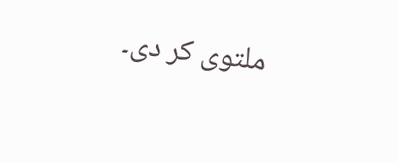ملتوی کر دی۔